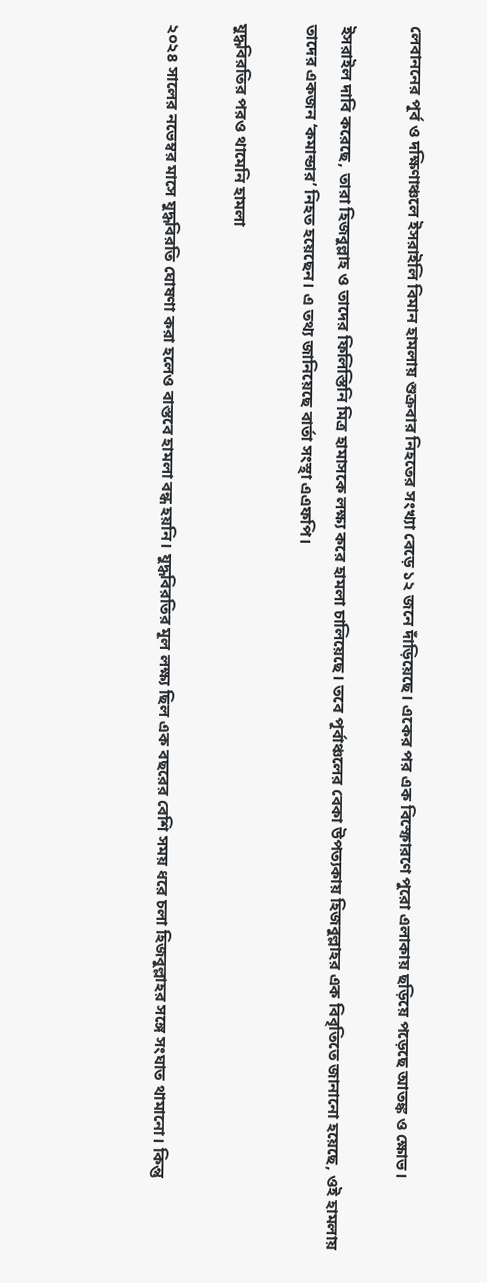লেবাননের পূর্ব ও দক্ষিণাঞ্চলে ইসরাইলি বিমান হামলায় শুক্রবার নিহতের সংখ্যা বেড়ে ১২ জনে দাঁড়িয়েছে। একের পর এক বিস্ফোরণে পুরো এলাকায় ছড়িয়ে পড়েছে আতঙ্ক ও ক্ষোভ।

ইসরাইল দাবি করেছে, তারা হিজবুল্লাহ ও তাদের ফিলিস্তিনি মিত্র হামাসকে লক্ষ্য করে হামলা চালিয়েছে। তবে পূর্বাঞ্চলের বেকা উপত্যকায় হিজবুল্লাহর এক বিবৃতিতে জানানো হয়েছে, ওই হামলায় তাদের একজন ‘কমান্ডার’ নিহত হয়েছেন। এ তথ্য জানিয়েছে বার্তা সংস্থা এএফপি।

যুদ্ধবিরতির পরও থামেনি হামলা

২০২৪ সালের নভেম্বর মাসে যুদ্ধবিরতি ঘোষণা করা হলেও বাস্তবে হামলা বন্ধ হয়নি। যুদ্ধবিরতির মূল লক্ষ্য ছিল এক বছরের বেশি সময় ধরে চলা হিজবুল্লাহর সঙ্গে সংঘাত থামানো। কিন্তু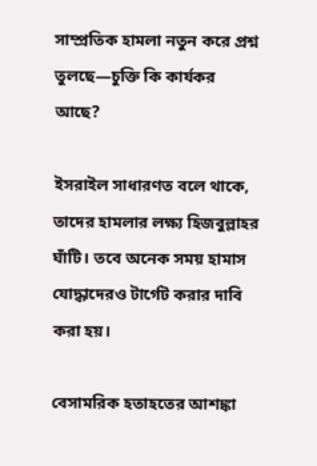সাম্প্রতিক হামলা নতুন করে প্রশ্ন তুলছে—চুক্তি কি কার্যকর আছে?

ইসরাইল সাধারণত বলে থাকে, তাদের হামলার লক্ষ্য হিজবুল্লাহর ঘাঁটি। তবে অনেক সময় হামাস যোদ্ধাদেরও টার্গেট করার দাবি করা হয়।

বেসামরিক হতাহতের আশঙ্কা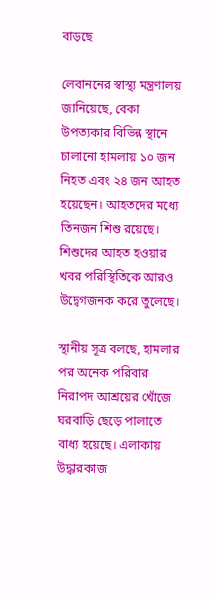বাড়ছে

লেবাননের স্বাস্থ্য মন্ত্রণালয় জানিয়েছে, বেকা উপত্যকার বিভিন্ন স্থানে চালানো হামলায় ১০ জন নিহত এবং ২৪ জন আহত হয়েছেন। আহতদের মধ্যে তিনজন শিশু রয়েছে। শিশুদের আহত হওয়ার খবর পরিস্থিতিকে আরও উদ্বেগজনক করে তুলেছে।

স্থানীয় সূত্র বলছে, হামলার পর অনেক পরিবার নিরাপদ আশ্রয়ের খোঁজে ঘরবাড়ি ছেড়ে পালাতে বাধ্য হয়েছে। এলাকায় উদ্ধারকাজ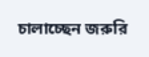চালাচ্ছেন জরুরি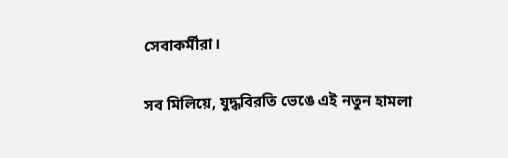সেবাকর্মীরা।

সব মিলিয়ে, যুদ্ধবিরতি ভেঙে এই নতুন হামলা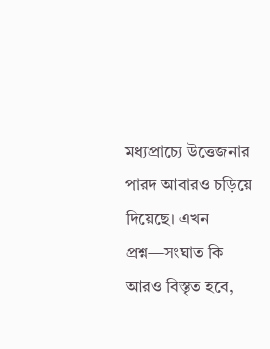মধ্যপ্রাচ্যে উত্তেজনার পারদ আবারও চড়িয়ে দিয়েছে। এখন প্রশ্ন—সংঘাত কি আরও বিস্তৃত হবে,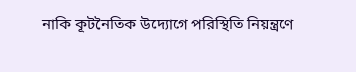নাকি কূটনৈতিক উদ্যোগে পরিস্থিতি নিয়ন্ত্রণে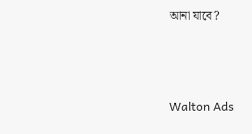আনা যাবে?



Walton Ads